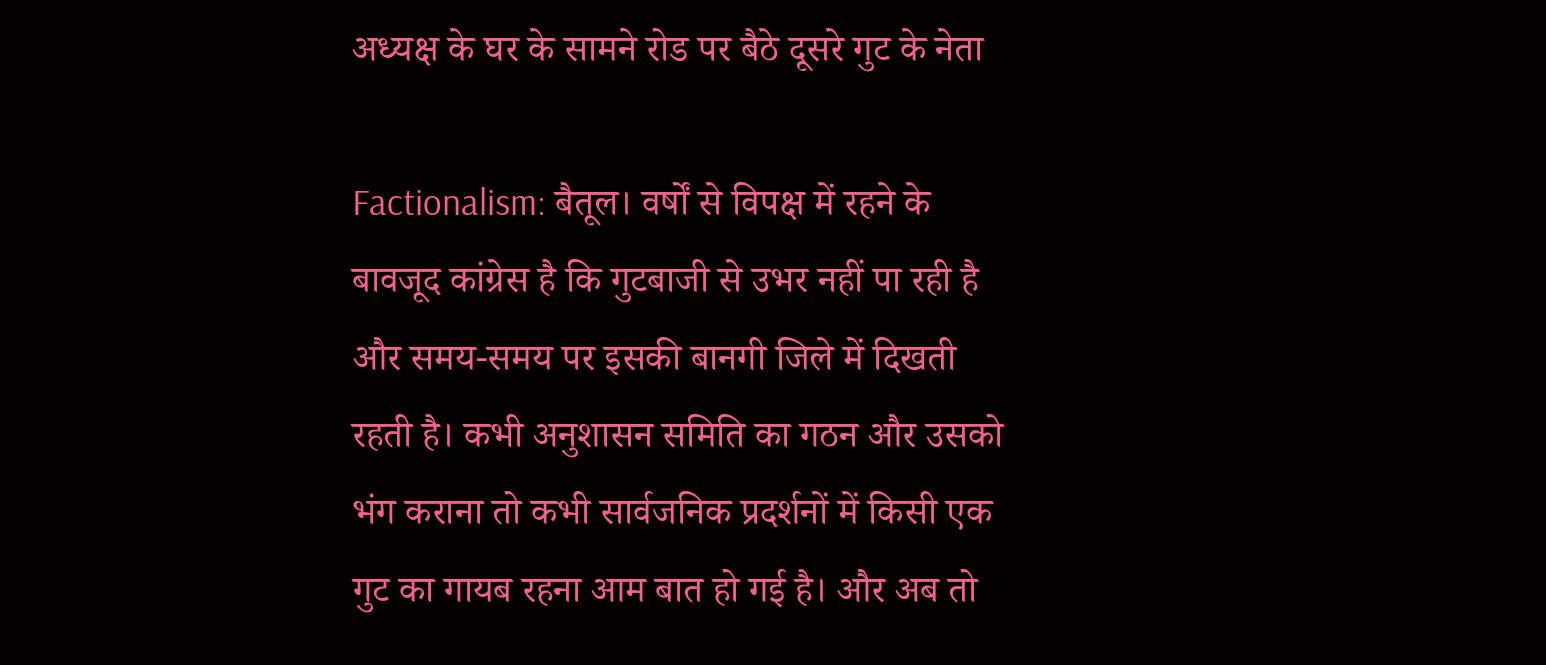अध्यक्ष के घर के सामने रोड पर बैठे दूसरे गुट के नेता

Factionalism: बैतूल। वर्षों से विपक्ष में रहने के बावजूद कांग्रेस है कि गुटबाजी से उभर नहीं पा रही है और समय-समय पर इसकी बानगी जिले में दिखती रहती है। कभी अनुशासन समिति का गठन और उसको भंग कराना तो कभी सार्वजनिक प्रदर्शनों में किसी एक गुट का गायब रहना आम बात हो गई है। और अब तो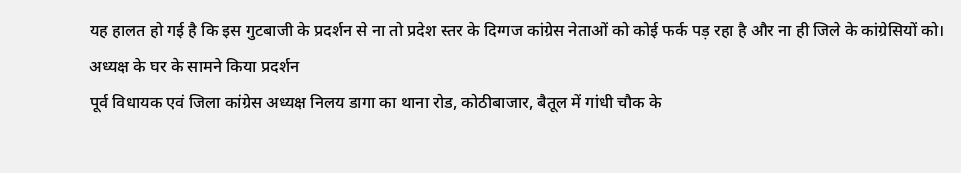यह हालत हो गई है कि इस गुटबाजी के प्रदर्शन से ना तो प्रदेश स्तर के दिग्गज कांग्रेस नेताओं को कोई फर्क पड़ रहा है और ना ही जिले के कांग्रेसियों को।
अध्यक्ष के घर के सामने किया प्रदर्शन
पूर्व विधायक एवं जिला कांग्रेस अध्यक्ष निलय डागा का थाना रोड, कोठीबाजार, बैतूल में गांधी चौक के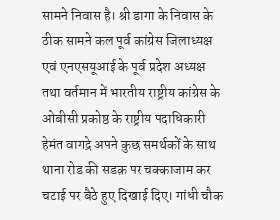सामने निवास है। श्री डागा के निवास के ठीक सामने कल पूर्व कांग्रेस जिलाध्यक्ष एवं एनएसयूआई के पूर्व प्रदेश अध्यक्ष तथा वर्तमान में भारतीय राष्ट्रीय कांग्रेस के ओबीसी प्रकोष्ठ के राष्ट्रीय पदाधिकारी हेमंत वागद्रे अपने कुछ समर्थकों के साथ थाना रोड की सडक़ पर चक्काजाम कर चटाई पर बैठे हुए दिखाई दिए। गांधी चौक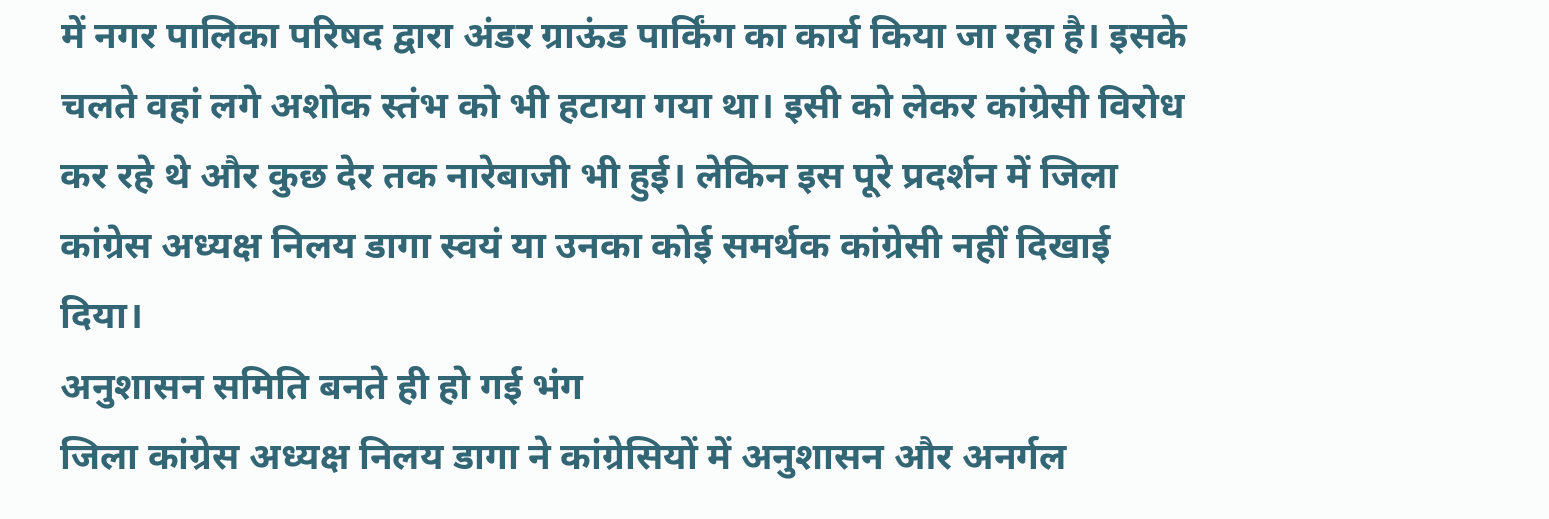में नगर पालिका परिषद द्वारा अंडर ग्राऊंड पार्किंग का कार्य किया जा रहा है। इसके चलते वहां लगे अशोक स्तंभ को भी हटाया गया था। इसी को लेकर कांग्रेसी विरोध कर रहे थे और कुछ देर तक नारेबाजी भी हुई। लेकिन इस पूरे प्रदर्शन में जिला कांग्रेस अध्यक्ष निलय डागा स्वयं या उनका कोई समर्थक कांग्रेसी नहीं दिखाई दिया।
अनुशासन समिति बनते ही हो गई भंग
जिला कांग्रेस अध्यक्ष निलय डागा ने कांग्रेसियों में अनुशासन और अनर्गल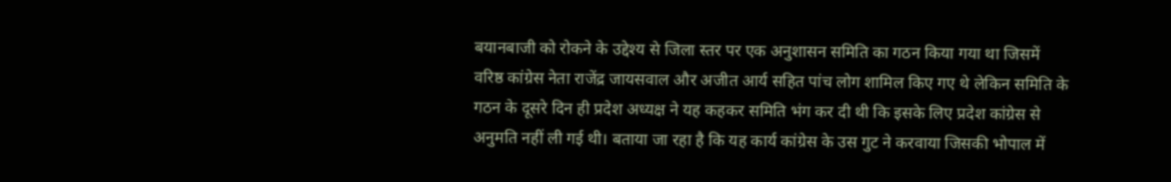बयानबाजी को रोकने के उद्देश्य से जिला स्तर पर एक अनुशासन समिति का गठन किया गया था जिसमें वरिष्ठ कांग्रेस नेता राजेंद्र जायसवाल और अजीत आर्य सहित पांच लोग शामिल किए गए थे लेकिन समिति के गठन के दूसरे दिन ही प्रदेश अध्यक्ष ने यह कहकर समिति भंग कर दी थी कि इसके लिए प्रदेश कांग्रेस से अनुमति नहीं ली गई थी। बताया जा रहा है कि यह कार्य कांग्रेस के उस गुट ने करवाया जिसकी भोपाल में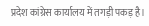प्रदेश कांग्रेस कार्यालय में तगड़ी पकड़ है।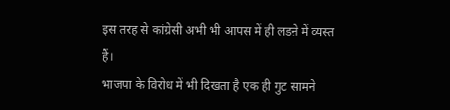इस तरह से कांग्रेसी अभी भी आपस में ही लडऩे में व्यस्त हैं।
भाजपा के विरोध में भी दिखता है एक ही गुट सामने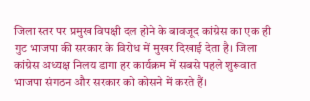जिला स्तर पर प्रमुख विपक्षी दल होने के बावजूद कांग्रेस का एक ही गुट भाजपा की सरकार के विरोध में मुखर दिखाई देता है। जिला कांग्रेस अध्यक्ष निलय डागा हर कार्यक्रम में सबसे पहले शुरूवात भाजपा संगठन और सरकार को कोसने में करते हैं।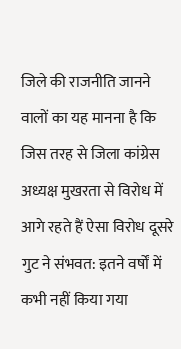जिले की राजनीति जानने वालों का यह मानना है कि जिस तरह से जिला कांग्रेस अध्यक्ष मुखरता से विरोध में आगे रहते हैं ऐसा विरोध दूसरे गुट ने संभवत: इतने वर्षों में कभी नहीं किया गया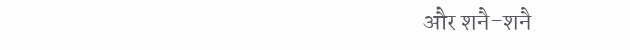और शनै-शनै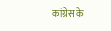कांग्रेस के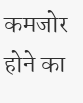कमजोर होने का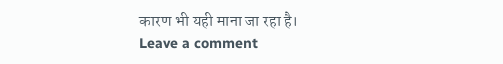कारण भी यही माना जा रहा है।
Leave a comment